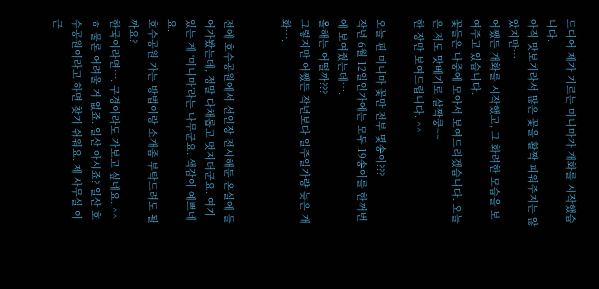드디어 제가 기르는 미니마가 개화를 시작했습니다.
아직 맛보기라서 많은 꽃을 활짝 피워주지는 않았지만…
어쨌든 개화를 시작했고, 그 화려한 모습을 보여주고 있습니다.
꽃들은 나중에 모아서 보여드리겠습니다. 오늘은 저도 맛베기로 살짝쿵~~
한 장만 보여드립니다. ^^

오늘 핀 미니마 꽃만 전부 몇송이???
작년 6월 12일인가에는 모두 19송이를 한꺼번에 보여줬는데….
올해는 어떨까???
그렇지만 어쨌든 작년보다 일주일가량 늦은 개화….


전에 호수공원에서 선인장 전시해둔 온실에 들어가봤는데, 정말 다채롭고 멋지더군요. 여기 있는 게 ‘미니마’라는 나무군요. 색감이 예쁘네요.
호수공원 가는 방법이랑 소개좀 부탁드려도 될까요?
한국이라면…. 구경이라도 가보고 싶네요. ^^
ㅎ 물론 어려울 거 없죠. 일산 아시죠? 일산 호수공원이라고 하면 찾기 쉬워요. 제 사무실 이 근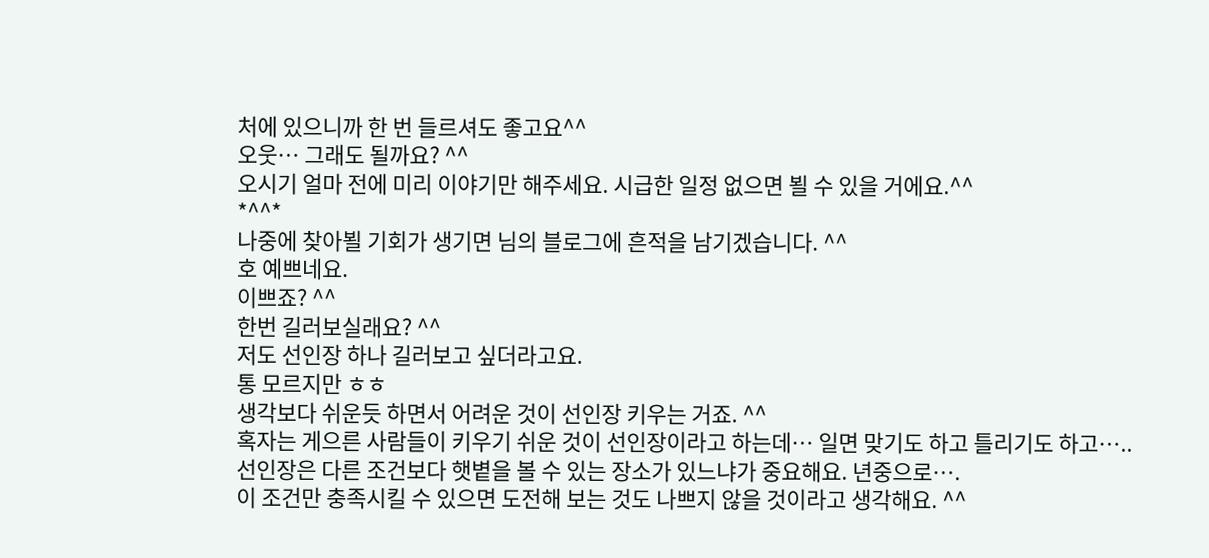처에 있으니까 한 번 들르셔도 좋고요^^
오웃… 그래도 될까요? ^^
오시기 얼마 전에 미리 이야기만 해주세요. 시급한 일정 없으면 뵐 수 있을 거에요.^^
*^^*
나중에 찾아뵐 기회가 생기면 님의 블로그에 흔적을 남기겠습니다. ^^
호 예쁘네요.
이쁘죠? ^^
한번 길러보실래요? ^^
저도 선인장 하나 길러보고 싶더라고요.
통 모르지만 ㅎㅎ
생각보다 쉬운듯 하면서 어려운 것이 선인장 키우는 거죠. ^^
혹자는 게으른 사람들이 키우기 쉬운 것이 선인장이라고 하는데… 일면 맞기도 하고 틀리기도 하고…..
선인장은 다른 조건보다 햇볕을 볼 수 있는 장소가 있느냐가 중요해요. 년중으로….
이 조건만 충족시킬 수 있으면 도전해 보는 것도 나쁘지 않을 것이라고 생각해요. ^^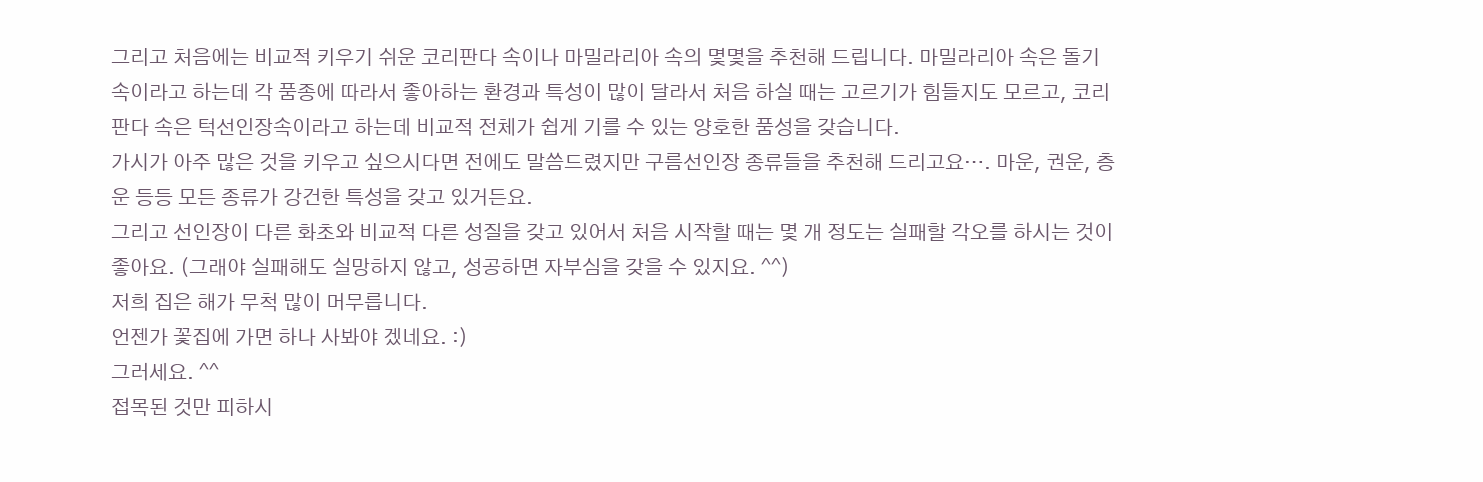그리고 처음에는 비교적 키우기 쉬운 코리판다 속이나 마밀라리아 속의 몇몇을 추천해 드립니다. 마밀라리아 속은 돌기속이라고 하는데 각 품종에 따라서 좋아하는 환경과 특성이 많이 달라서 처음 하실 때는 고르기가 힘들지도 모르고, 코리판다 속은 턱선인장속이라고 하는데 비교적 전체가 쉽게 기를 수 있는 양호한 품성을 갖습니다.
가시가 아주 많은 것을 키우고 싶으시다면 전에도 말씀드렸지만 구름선인장 종류들을 추천해 드리고요…. 마운, 권운, 층운 등등 모든 종류가 강건한 특성을 갖고 있거든요.
그리고 선인장이 다른 화초와 비교적 다른 성질을 갖고 있어서 처음 시작할 때는 몇 개 정도는 실패할 각오를 하시는 것이 좋아요. (그래야 실패해도 실망하지 않고, 성공하면 자부심을 갖을 수 있지요. ^^)
저희 집은 해가 무척 많이 머무릅니다.
언젠가 꽃집에 가면 하나 사봐야 겠네요. :)
그러세요. ^^
접목된 것만 피하시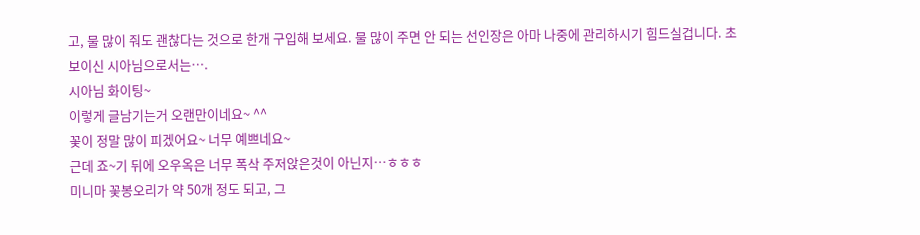고, 물 많이 줘도 괜찮다는 것으로 한개 구입해 보세요. 물 많이 주면 안 되는 선인장은 아마 나중에 관리하시기 힘드실겁니다. 초보이신 시아님으로서는….
시아님 화이팅~
이렇게 글남기는거 오랜만이네요~ ^^
꽃이 정말 많이 피겠어요~ 너무 예쁘네요~
근데 죠~기 뒤에 오우옥은 너무 폭삭 주저앉은것이 아닌지…ㅎㅎㅎ
미니마 꽃봉오리가 약 50개 정도 되고, 그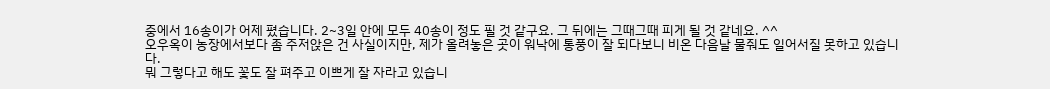중에서 16송이가 어제 폈습니다. 2~3일 안에 모두 40송이 정도 필 것 같구요. 그 뒤에는 그때그때 피게 될 것 같네요. ^^
오우옥이 농장에서보다 좀 주저앉은 건 사실이지만, 제가 올려놓은 곳이 워낙에 통풍이 잘 되다보니 비온 다음날 물줘도 일어서질 못하고 있습니다.
뭐 그렇다고 해도 꽃도 잘 펴주고 이쁘게 잘 자라고 있습니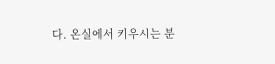다. 온실에서 키우시는 분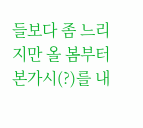들보다 좀 느리지만 올 봄부터 본가시(?)를 내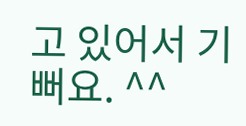고 있어서 기뻐요. ^^